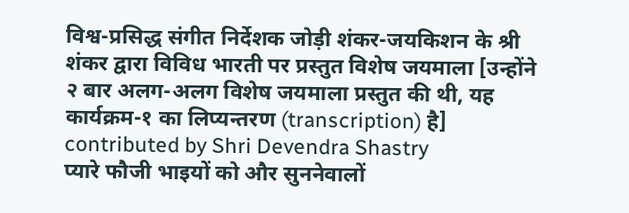विश्व-प्रसिद्ध संगीत निर्देशक जोड़ी शंकर-जयकिशन के श्री शंकर द्वारा विविध भारती पर प्रस्तुत विशेष जयमाला [उन्होंने २ बार अलग-अलग विशेष जयमाला प्रस्तुत की थी, यह कार्यक्रम-१ का लिप्यन्तरण (transcription) है]
contributed by Shri Devendra Shastry
प्यारे फौजी भाइयों को और सुननेवालों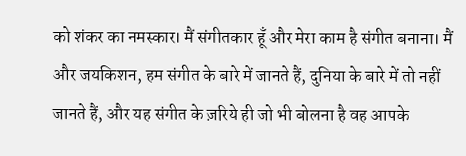को शंकर का नमस्कार। मैं संगीतकार हूँ और मेरा काम है संगीत बनाना। मैं और जयकिशन, हम संगीत के बारे में जानते हैं, दुनिया के बारे में तो नहीं जानते हैं, और यह संगीत के ज़रिये ही जो भी बोलना है वह आपके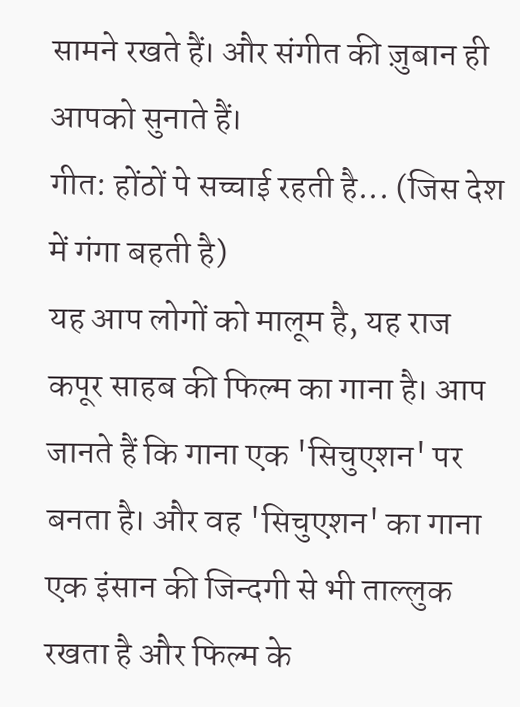सामने रखते हैं। और संगीत की ज़ुबान ही आपको सुनाते हैं।
गीत: होंठों पे सच्चाई रहती है... (जिस देश में गंगा बहती है)
यह आप लोगों को मालूम है, यह राज कपूर साहब की फिल्म का गाना है। आप जानते हैं कि गाना एक 'सिचुएशन' पर बनता है। और वह 'सिचुएशन' का गाना एक इंसान की जिन्दगी से भी ताल्लुक रखता है और फिल्म के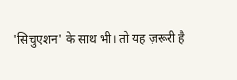'सिचुएशन' के साथ भी। तो यह ज़रूरी है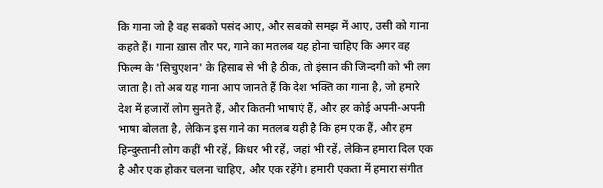कि गाना जो है वह सबको पसंद आए, और सबको समझ में आए, उसी को गाना कहते हैं। गाना ख़ास तौर पर, गाने का मतलब यह होना चाहिए कि अगर वह फिल्म के 'सिचुएशन' के हिसाब से भी है ठीक, तो इंसान की जिन्दगी को भी लग जाता है। तो अब यह गाना आप जानते हैं कि देश भक्ति का गाना है, जो हमारे देश में हजारों लोग सुनते हैं, और कितनी भाषाएं हैं, और हर कोई अपनी-अपनी भाषा बोलता है, लेकिन इस गाने का मतलब यही है कि हम एक हैं, और हम हिन्दुस्तानी लोग कहीं भी रहें, किधर भी रहें, जहां भी रहें, लेकिन हमारा दिल एक है और एक होकर चलना चाहिए, और एक रहेंगे। हमारी एकता में हमारा संगीत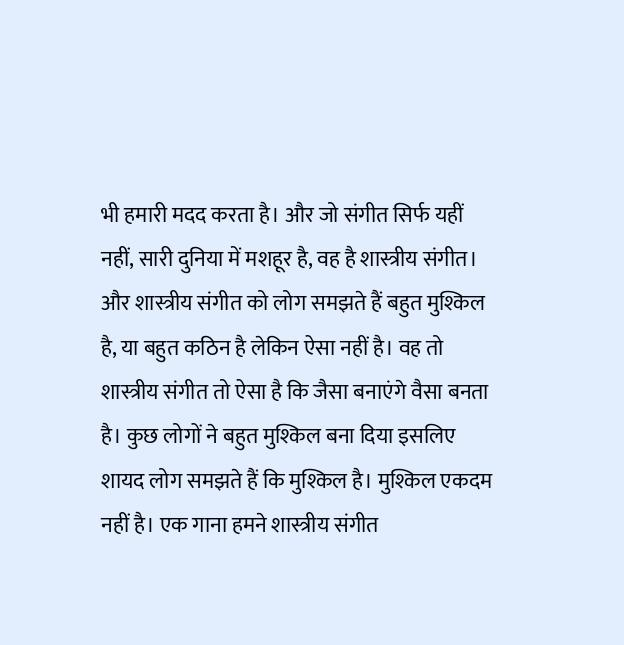भी हमारी मदद करता है। और जो संगीत सिर्फ यहीं नहीं, सारी दुनिया में मशहूर है, वह है शास्त्रीय संगीत। और शास्त्रीय संगीत को लोग समझते हैं बहुत मुश्किल है, या बहुत कठिन है लेकिन ऐसा नहीं है। वह तो शास्त्रीय संगीत तो ऐसा है कि जैसा बनाएंगे वैसा बनता है। कुछ लोगों ने बहुत मुश्किल बना दिया इसलिए शायद लोग समझते हैं कि मुश्किल है। मुश्किल एकदम नहीं है। एक गाना हमने शास्त्रीय संगीत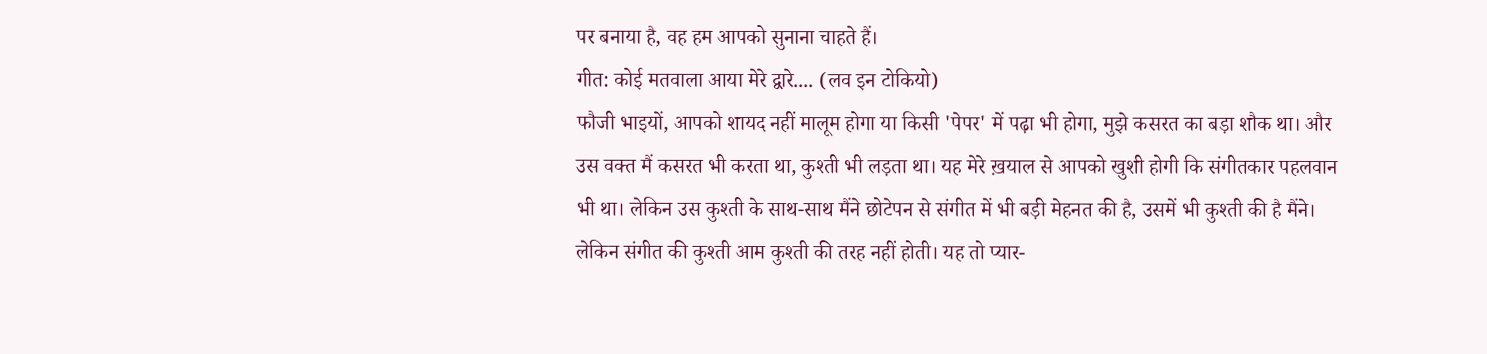पर बनाया है, वह हम आपको सुनाना चाहते हैं।
गीत: कोई मतवाला आया मेरे द्वारे.... (लव इन टोकियो)
फौजी भाइयों, आपको शायद नहीं मालूम होगा या किसी 'पेपर' में पढ़ा भी होगा, मुझे कसरत का बड़ा शौक था। और उस वक्त मैं कसरत भी करता था, कुश्ती भी लड़ता था। यह मेरे ख़याल से आपको खुशी होगी कि संगीतकार पहलवान भी था। लेकिन उस कुश्ती के साथ-साथ मैंने छोटेपन से संगीत में भी बड़ी मेहनत की है, उसमें भी कुश्ती की है मैंने। लेकिन संगीत की कुश्ती आम कुश्ती की तरह नहीं होती। यह तो प्यार-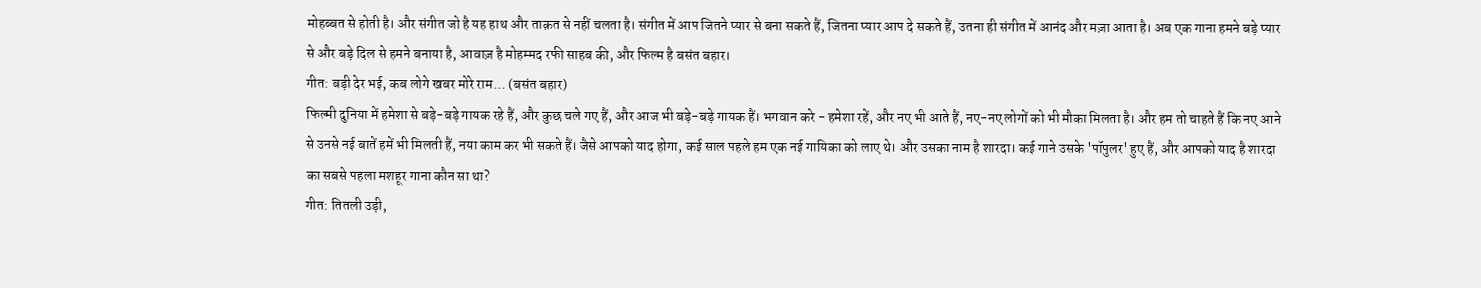मोहब्बत से होती है। और संगीत जो है यह हाथ और ताक़त से नहीं चलता है। संगीत में आप जितने प्यार से बना सकते हैं, जितना प्यार आप दे सकते हैं, उतना ही संगीत में आनंद और मज़ा आता है। अब एक गाना हमने बड़े प्यार से और बड़े दिल से हमने बनाया है, आवाज़ है मोहम्मद रफी साहब की, और फिल्म है बसंत बहार।
गीत: बड़ी देर भई, कब लोगे खबर मोरे राम... (बसंत बहार)
फिल्मी दुनिया में हमेशा से बड़े-बड़े गायक रहे हैं, और कुछ चले गए हैं, और आज भी बड़े-बड़े गायक हैं। भगवान करे - हमेशा रहें, और नए भी आते हैं, नए-नए लोगों को भी मौका मिलता है। और हम तो चाहते हैं कि नए आने से उनसे नई बातें हमें भी मिलती हैं, नया काम कर भी सकते हैं। जैसे आपको याद होगा, कई साल पहले हम एक नई गायिका को लाए थे। और उसका नाम है शारदा। कई गाने उसके 'पॉपुलर' हुए हैं, और आपको याद है शारदा का सबसे पहला मशहूर गाना कौन सा था?
गीत: तितली उड़ी,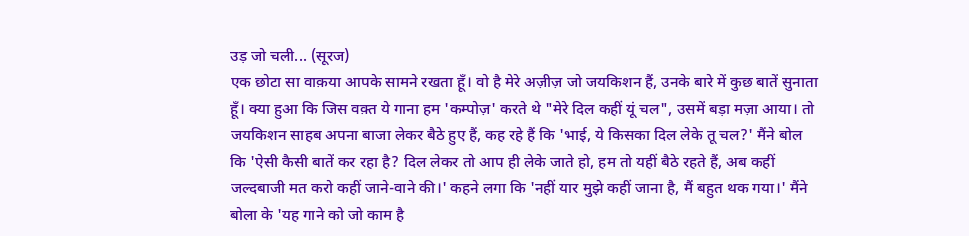उड़ जो चली... (सूरज)
एक छोटा सा वाक़या आपके सामने रखता हूँ। वो है मेरे अज़ीज़ जो जयकिशन हैं, उनके बारे में कुछ बातें सुनाता हूँ। क्या हुआ कि जिस वक़्त ये गाना हम 'कम्पोज़' करते थे "मेरे दिल कहीं यूं चल", उसमें बड़ा मज़ा आया। तो जयकिशन साहब अपना बाजा लेकर बैठे हुए हैं, कह रहे हैं कि 'भाई, ये किसका दिल लेके तू चल?' मैंने बोल कि 'ऐसी कैसी बातें कर रहा है? दिल लेकर तो आप ही लेके जाते हो, हम तो यहीं बैठे रहते हैं, अब कहीं जल्दबाजी मत करो कहीं जाने-वाने की।' कहने लगा कि 'नहीं यार मुझे कहीं जाना है, मैं बहुत थक गया।' मैंने बोला के 'यह गाने को जो काम है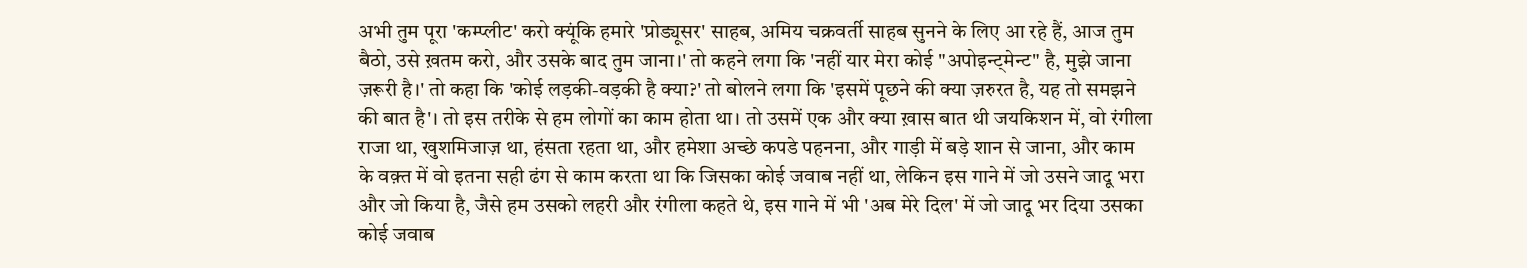अभी तुम पूरा 'कम्प्लीट' करो क्यूंकि हमारे 'प्रोड्यूसर' साहब, अमिय चक्रवर्ती साहब सुनने के लिए आ रहे हैं, आज तुम बैठो, उसे ख़तम करो, और उसके बाद तुम जाना।' तो कहने लगा कि 'नहीं यार मेरा कोई "अपोइन्ट्मेन्ट" है, मुझे जाना ज़रूरी है।' तो कहा कि 'कोई लड़की-वड़की है क्या?' तो बोलने लगा कि 'इसमें पूछने की क्या ज़रुरत है, यह तो समझने की बात है'। तो इस तरीके से हम लोगों का काम होता था। तो उसमें एक और क्या ख़ास बात थी जयकिशन में, वो रंगीला राजा था, खुशमिजाज़ था, हंसता रहता था, और हमेशा अच्छे कपडे पहनना, और गाड़ी में बड़े शान से जाना, और काम के वक़्त में वो इतना सही ढंग से काम करता था कि जिसका कोई जवाब नहीं था, लेकिन इस गाने में जो उसने जादू भरा और जो किया है, जैसे हम उसको लहरी और रंगीला कहते थे, इस गाने में भी 'अब मेरे दिल' में जो जादू भर दिया उसका कोई जवाब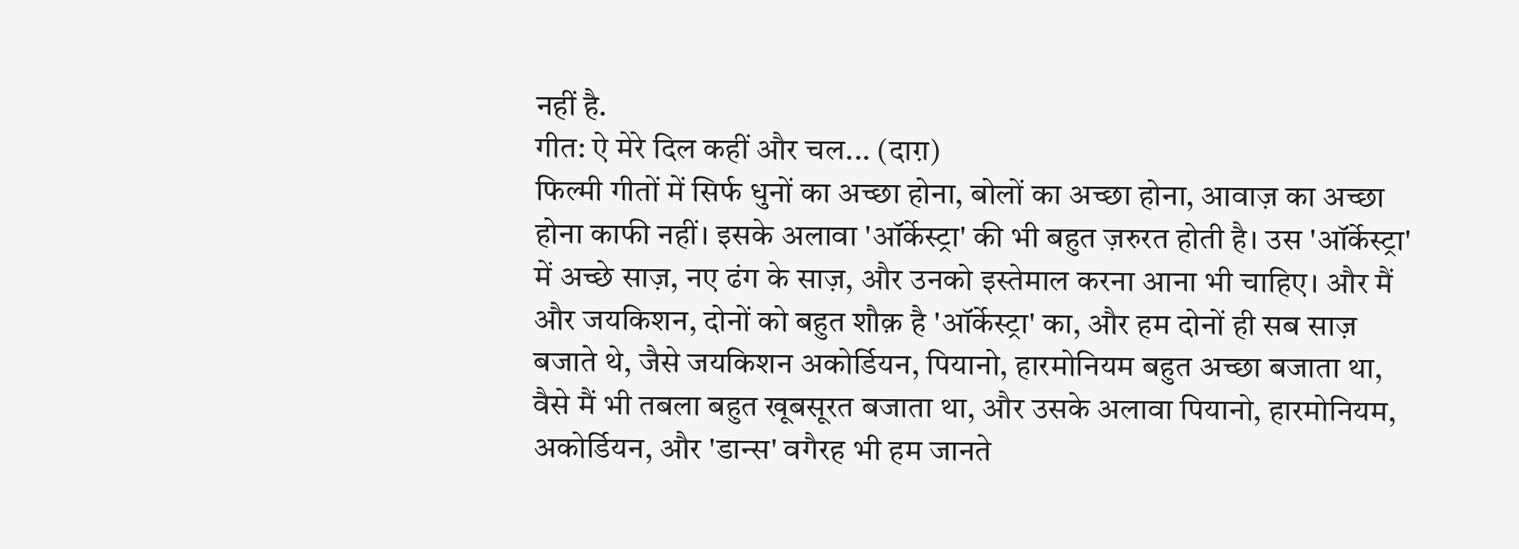नहीं है.
गीत: ऐ मेरे दिल कहीं और चल... (दाग़)
फिल्मी गीतों में सिर्फ धुनों का अच्छा होना, बोलों का अच्छा होना, आवाज़ का अच्छा होना काफी नहीं। इसके अलावा 'ऑर्केस्ट्रा' की भी बहुत ज़रुरत होती है। उस 'ऑर्केस्ट्रा' में अच्छे साज़, नए ढंग के साज़, और उनको इस्तेमाल करना आना भी चाहिए। और मैं और जयकिशन, दोनों को बहुत शौक़ है 'ऑर्केस्ट्रा' का, और हम दोनों ही सब साज़ बजाते थे, जैसे जयकिशन अकोर्डियन, पियानो, हारमोनियम बहुत अच्छा बजाता था, वैसे मैं भी तबला बहुत खूबसूरत बजाता था, और उसके अलावा पियानो, हारमोनियम, अकोर्डियन, और 'डान्स' वगैरह भी हम जानते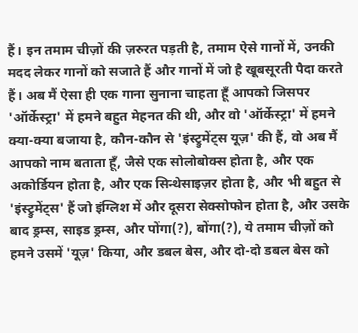हैं। इन तमाम चीज़ों की ज़रुरत पड़ती है, तमाम ऐसे गानों में, उनकी मदद लेकर गानों को सजाते हैं और गानों में जो है खूबसूरती पैदा करते हैं। अब मैं ऐसा ही एक गाना सुनाना चाहता हूँ आपको जिसपर 'ऑर्केस्ट्रा' में हमने बहुत मेहनत की थी, और वो 'ऑर्केस्ट्रा' में हमने क्या-क्या बजाया है, कौन-कौन से 'इंस्ट्रुमेंट्स यूज़' की हैं, वो अब मैं आपको नाम बताता हूँ, जैसे एक सोलोबोक्स होता है, और एक अकोर्डियन होता है, और एक सिन्थेसाइज़र होता है, और भी बहुत से 'इंस्ट्रुमेंट्स' हैं जो इंग्लिश में और दूसरा सेक्सोफोन होता है, और उसके बाद ड्रम्स, साइड ड्रम्स, और पोंगा(?), बोंगा(?), ये तमाम चीज़ों को हमने उसमें 'यूज़' किया, और डबल बेस, और दो-दो डबल बेस को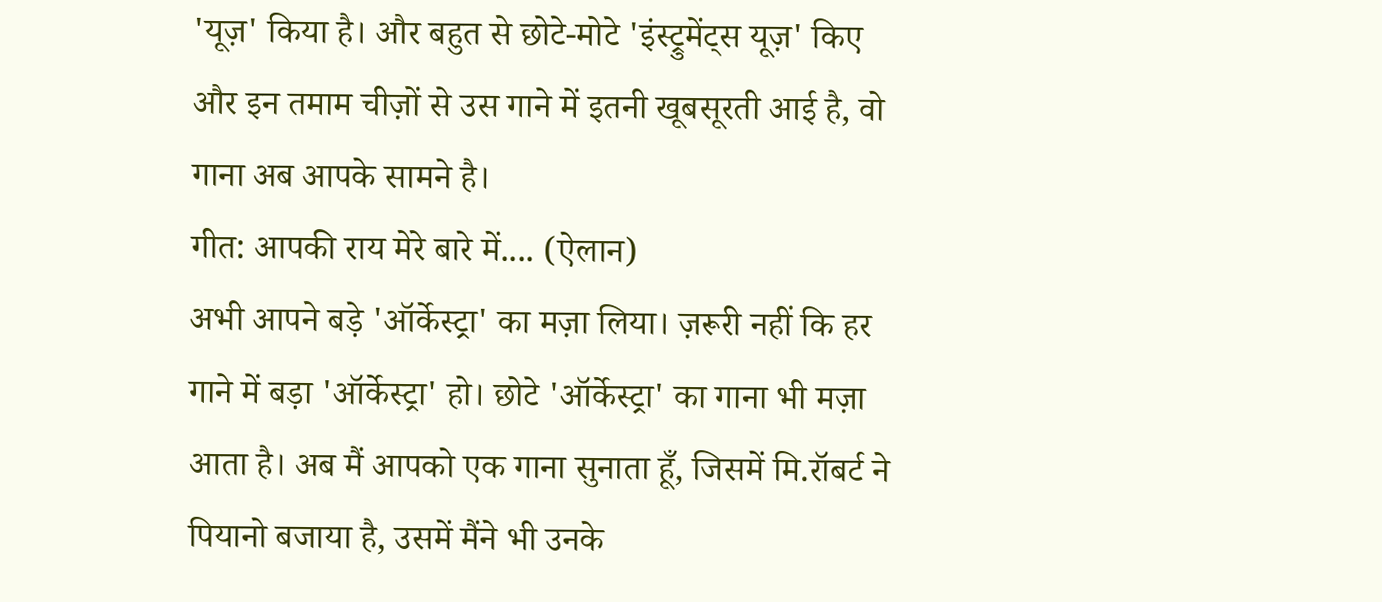'यूज़' किया है। और बहुत से छोटे-मोटे 'इंस्ट्रुमेंट्स यूज़' किए और इन तमाम चीज़ों से उस गाने में इतनी खूबसूरती आई है, वो गाना अब आपके सामने है।
गीत: आपकी राय मेरे बारे में.... (ऐलान)
अभी आपने बड़े 'ऑर्केस्ट्रा' का मज़ा लिया। ज़रूरी नहीं कि हर गाने में बड़ा 'ऑर्केस्ट्रा' हो। छोटे 'ऑर्केस्ट्रा' का गाना भी मज़ा आता है। अब मैं आपको एक गाना सुनाता हूँ, जिसमें मि.रॉबर्ट ने पियानो बजाया है, उसमें मैंने भी उनके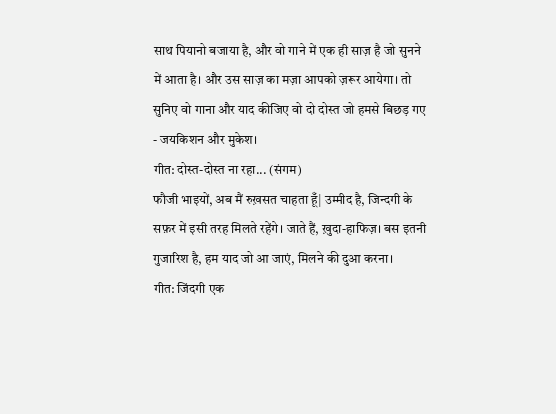साथ पियानो बजाया है, और वो गाने में एक ही साज़ है जो सुनने में आता है। और उस साज़ का मज़ा आपको ज़रूर आयेगा। तो सुनिए वो गाना और याद कीजिए वो दो दोस्त जो हमसे बिछड़ गए - जयकिशन और मुकेश।
गीत: दोस्त-दोस्त ना रहा... (संगम)
फौजी भाइयों, अब मैं रुख़सत चाहता हूँ| उम्मीद है, जिन्दगी के सफ़र में इसी तरह मिलते रहेंगे। जाते हैं, ख़ुदा-हाफिज़। बस इतनी गुजारिश है, हम याद जो आ जाएं, मिलने की दुआ करना।
गीत: जिंदगी एक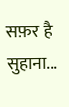सफ़र है सुहाना...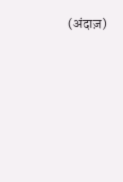(अंदाज़)